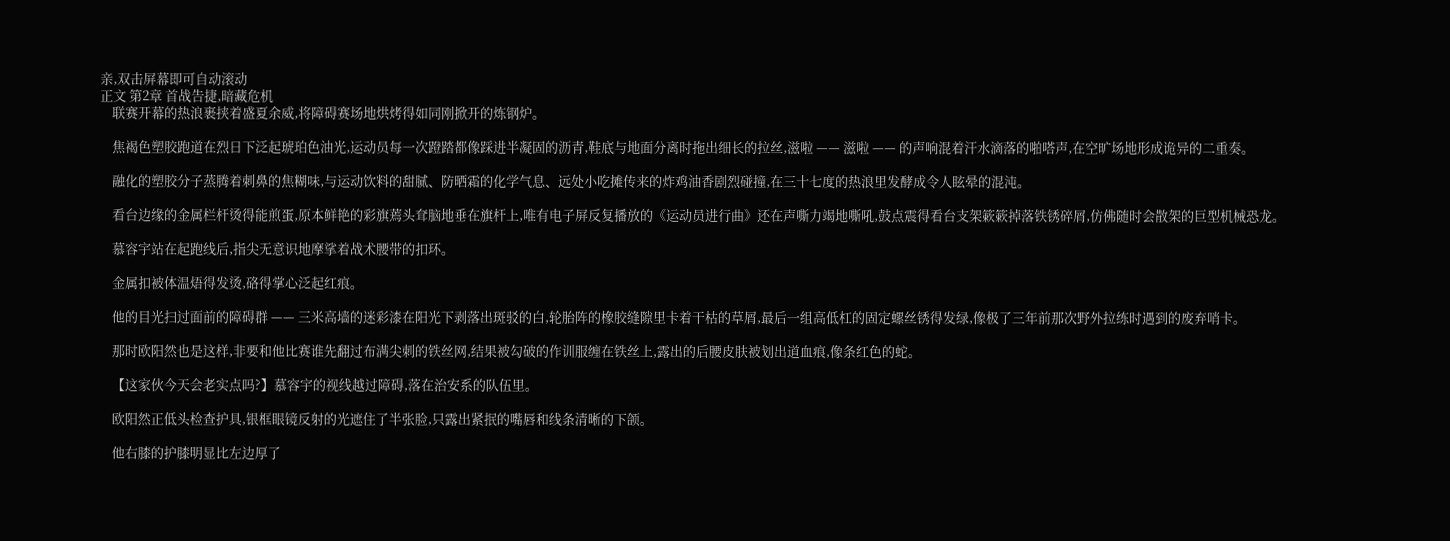亲,双击屏幕即可自动滚动
正文 第2章 首战告捷,暗藏危机
    联赛开幕的热浪裹挟着盛夏余威,将障碍赛场地烘烤得如同刚掀开的炼钢炉。

    焦褐色塑胶跑道在烈日下泛起琥珀色油光,运动员每一次蹬踏都像踩进半凝固的沥青,鞋底与地面分离时拖出细长的拉丝,滋啦 —— 滋啦 —— 的声响混着汗水滴落的啪嗒声,在空旷场地形成诡异的二重奏。

    融化的塑胶分子蒸腾着刺鼻的焦糊味,与运动饮料的甜腻、防晒霜的化学气息、远处小吃摊传来的炸鸡油香剧烈碰撞,在三十七度的热浪里发酵成令人眩晕的混沌。

    看台边缘的金属栏杆烫得能煎蛋,原本鲜艳的彩旗蔫头耷脑地垂在旗杆上,唯有电子屏反复播放的《运动员进行曲》还在声嘶力竭地嘶吼,鼓点震得看台支架簌簌掉落铁锈碎屑,仿佛随时会散架的巨型机械恐龙。

    慕容宇站在起跑线后,指尖无意识地摩挲着战术腰带的扣环。

    金属扣被体温焐得发烫,硌得掌心泛起红痕。

    他的目光扫过面前的障碍群 —— 三米高墙的迷彩漆在阳光下剥落出斑驳的白,轮胎阵的橡胶缝隙里卡着干枯的草屑,最后一组高低杠的固定螺丝锈得发绿,像极了三年前那次野外拉练时遇到的废弃哨卡。

    那时欧阳然也是这样,非要和他比赛谁先翻过布满尖刺的铁丝网,结果被勾破的作训服缠在铁丝上,露出的后腰皮肤被划出道血痕,像条红色的蛇。

    【这家伙今天会老实点吗?】慕容宇的视线越过障碍,落在治安系的队伍里。

    欧阳然正低头检查护具,银框眼镜反射的光遮住了半张脸,只露出紧抿的嘴唇和线条清晰的下颌。

    他右膝的护膝明显比左边厚了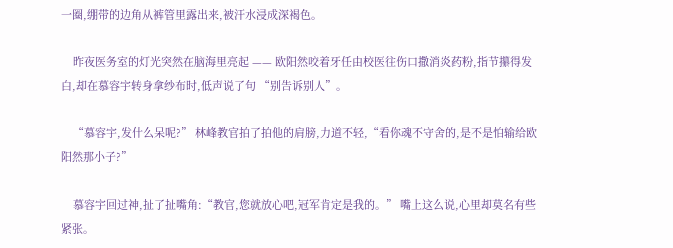一圈,绷带的边角从裤管里露出来,被汗水浸成深褐色。

    昨夜医务室的灯光突然在脑海里亮起 —— 欧阳然咬着牙任由校医往伤口撒消炎药粉,指节攥得发白,却在慕容宇转身拿纱布时,低声说了句 “别告诉别人”。

    “慕容宇,发什么呆呢?” 林峰教官拍了拍他的肩膀,力道不轻,“看你魂不守舍的,是不是怕输给欧阳然那小子?”

    慕容宇回过神,扯了扯嘴角:“教官,您就放心吧,冠军肯定是我的。” 嘴上这么说,心里却莫名有些紧张。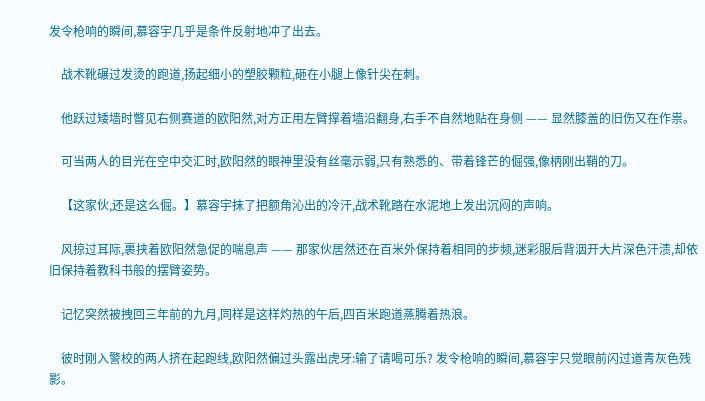发令枪响的瞬间,慕容宇几乎是条件反射地冲了出去。

    战术靴碾过发烫的跑道,扬起细小的塑胶颗粒,砸在小腿上像针尖在刺。

    他跃过矮墙时瞥见右侧赛道的欧阳然,对方正用左臂撑着墙沿翻身,右手不自然地贴在身侧 —— 显然膝盖的旧伤又在作祟。

    可当两人的目光在空中交汇时,欧阳然的眼神里没有丝毫示弱,只有熟悉的、带着锋芒的倔强,像柄刚出鞘的刀。

    【这家伙,还是这么倔。】慕容宇抹了把额角沁出的冷汗,战术靴踏在水泥地上发出沉闷的声响。

    风掠过耳际,裹挟着欧阳然急促的喘息声 —— 那家伙居然还在百米外保持着相同的步频,迷彩服后背洇开大片深色汗渍,却依旧保持着教科书般的摆臂姿势。

    记忆突然被拽回三年前的九月,同样是这样灼热的午后,四百米跑道蒸腾着热浪。

    彼时刚入警校的两人挤在起跑线,欧阳然偏过头露出虎牙:输了请喝可乐? 发令枪响的瞬间,慕容宇只觉眼前闪过道青灰色残影。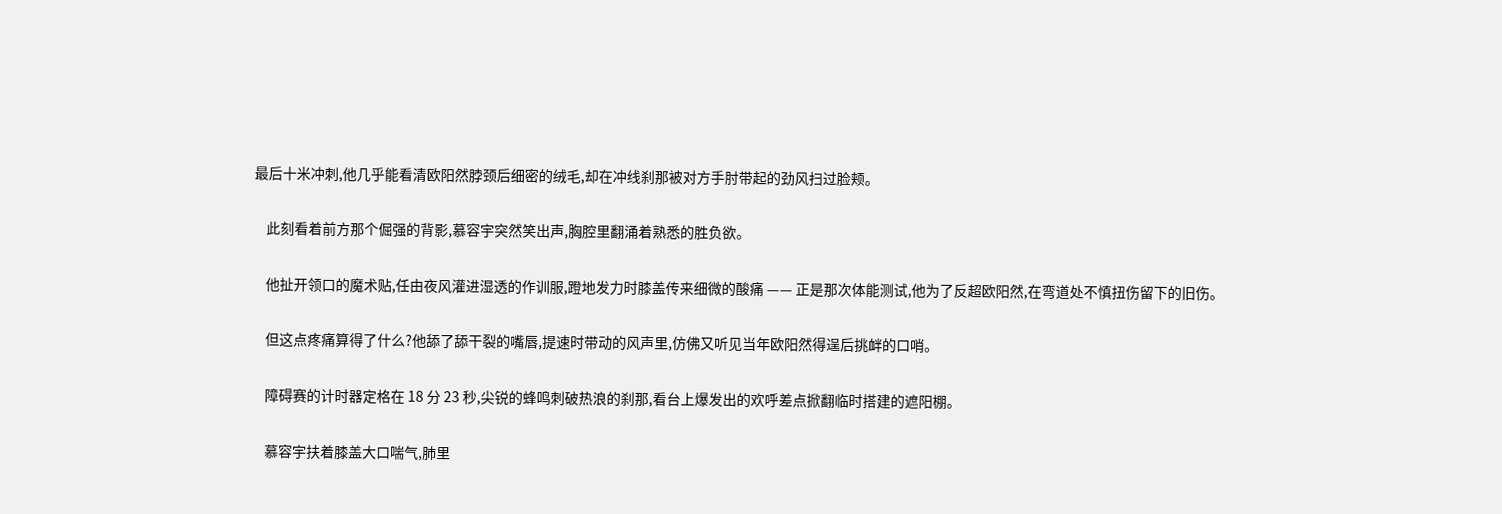最后十米冲刺,他几乎能看清欧阳然脖颈后细密的绒毛,却在冲线刹那被对方手肘带起的劲风扫过脸颊。

    此刻看着前方那个倔强的背影,慕容宇突然笑出声,胸腔里翻涌着熟悉的胜负欲。

    他扯开领口的魔术贴,任由夜风灌进湿透的作训服,蹬地发力时膝盖传来细微的酸痛 —— 正是那次体能测试,他为了反超欧阳然,在弯道处不慎扭伤留下的旧伤。

    但这点疼痛算得了什么?他舔了舔干裂的嘴唇,提速时带动的风声里,仿佛又听见当年欧阳然得逞后挑衅的口哨。

    障碍赛的计时器定格在 18 分 23 秒,尖锐的蜂鸣刺破热浪的刹那,看台上爆发出的欢呼差点掀翻临时搭建的遮阳棚。

    慕容宇扶着膝盖大口喘气,肺里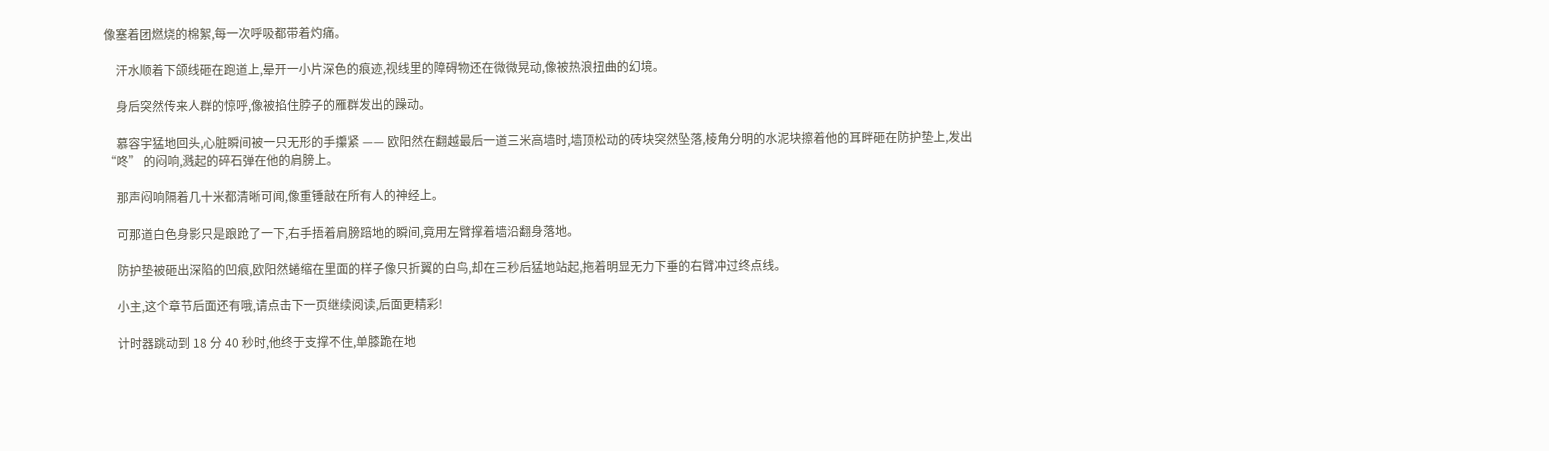像塞着团燃烧的棉絮,每一次呼吸都带着灼痛。

    汗水顺着下颌线砸在跑道上,晕开一小片深色的痕迹,视线里的障碍物还在微微晃动,像被热浪扭曲的幻境。

    身后突然传来人群的惊呼,像被掐住脖子的雁群发出的躁动。

    慕容宇猛地回头,心脏瞬间被一只无形的手攥紧 —— 欧阳然在翻越最后一道三米高墙时,墙顶松动的砖块突然坠落,棱角分明的水泥块擦着他的耳畔砸在防护垫上,发出 “咚” 的闷响,溅起的碎石弹在他的肩膀上。

    那声闷响隔着几十米都清晰可闻,像重锤敲在所有人的神经上。

    可那道白色身影只是踉跄了一下,右手捂着肩膀踣地的瞬间,竟用左臂撑着墙沿翻身落地。

    防护垫被砸出深陷的凹痕,欧阳然蜷缩在里面的样子像只折翼的白鸟,却在三秒后猛地站起,拖着明显无力下垂的右臂冲过终点线。

    小主,这个章节后面还有哦,请点击下一页继续阅读,后面更精彩!

    计时器跳动到 18 分 40 秒时,他终于支撑不住,单膝跪在地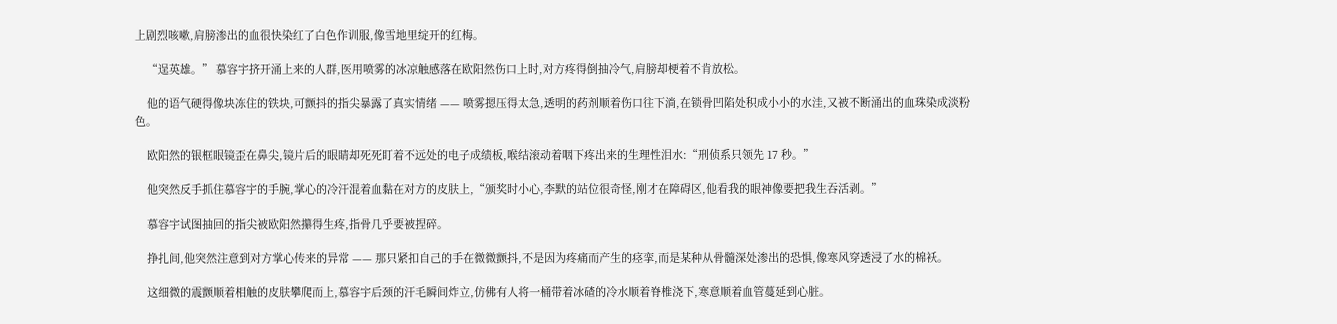上剧烈咳嗽,肩膀渗出的血很快染红了白色作训服,像雪地里绽开的红梅。

    “逞英雄。” 慕容宇挤开涌上来的人群,医用喷雾的冰凉触感落在欧阳然伤口上时,对方疼得倒抽冷气,肩膀却梗着不肯放松。

    他的语气硬得像块冻住的铁块,可颤抖的指尖暴露了真实情绪 —— 喷雾摁压得太急,透明的药剂顺着伤口往下淌,在锁骨凹陷处积成小小的水洼,又被不断涌出的血珠染成淡粉色。

    欧阳然的银框眼镜歪在鼻尖,镜片后的眼睛却死死盯着不远处的电子成绩板,喉结滚动着咽下疼出来的生理性泪水:“刑侦系只领先 17 秒。”

    他突然反手抓住慕容宇的手腕,掌心的冷汗混着血黏在对方的皮肤上,“颁奖时小心,李默的站位很奇怪,刚才在障碍区,他看我的眼神像要把我生吞活剥。”

    慕容宇试图抽回的指尖被欧阳然攥得生疼,指骨几乎要被捏碎。

    挣扎间,他突然注意到对方掌心传来的异常 —— 那只紧扣自己的手在微微颤抖,不是因为疼痛而产生的痉挛,而是某种从骨髓深处渗出的恐惧,像寒风穿透浸了水的棉袄。

    这细微的震颤顺着相触的皮肤攀爬而上,慕容宇后颈的汗毛瞬间炸立,仿佛有人将一桶带着冰碴的冷水顺着脊椎浇下,寒意顺着血管蔓延到心脏。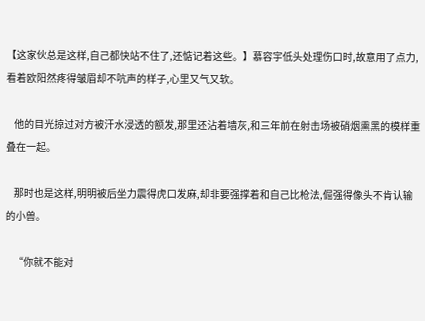【这家伙总是这样,自己都快站不住了,还惦记着这些。】慕容宇低头处理伤口时,故意用了点力,看着欧阳然疼得皱眉却不吭声的样子,心里又气又软。

    他的目光掠过对方被汗水浸透的额发,那里还沾着墙灰,和三年前在射击场被硝烟熏黑的模样重叠在一起。

    那时也是这样,明明被后坐力震得虎口发麻,却非要强撑着和自己比枪法,倔强得像头不肯认输的小兽。

    “你就不能对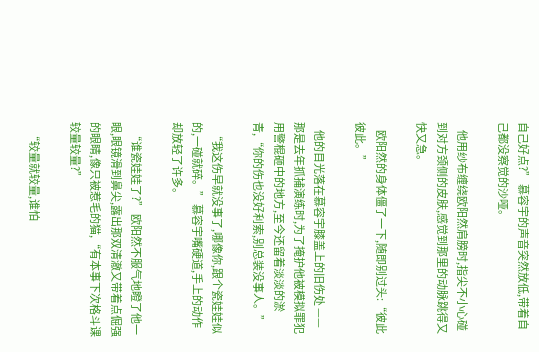自己好点?” 慕容宇的声音突然放低,带着自己都没察觉的沙哑。

    他用纱布缠绕欧阳然肩膀时,指尖不小心碰到对方颈侧的皮肤,感觉到那里的动脉跳得又快又急。

    欧阳然的身体僵了一下,随即别过头:“彼此彼此。”

    他的目光落在慕容宇膝盖上的旧伤处 —— 那是去年抓捕演练时,为了掩护他被模拟罪犯用警棍砸中的地方,至今还留着淡淡的淤青,“你的伤也没好利索,别总装没事人。”

    “我这伤早就没事了,哪像你,跟个瓷娃娃似的,一碰就碎。” 慕容宇嘴硬道,手上的动作却放轻了许多。

    “谁瓷娃娃了?” 欧阳然不服气地瞪了他一眼,眼镜滑到鼻尖,露出那双清澈又带着点倔强的眼睛,像只被惹毛的猫,“有本事下次格斗课较量较量?”

    “较量就较量,谁怕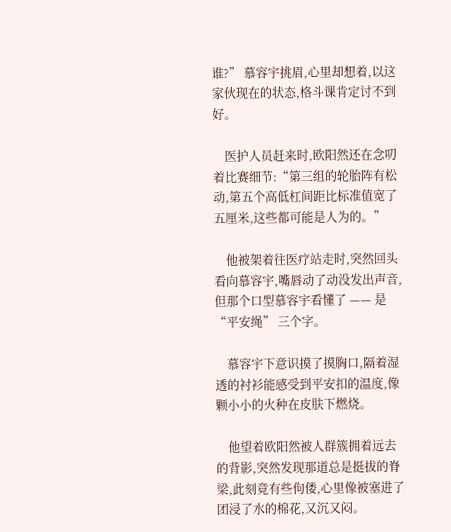谁?” 慕容宇挑眉,心里却想着,以这家伙现在的状态,格斗课肯定讨不到好。

    医护人员赶来时,欧阳然还在念叨着比赛细节:“第三组的轮胎阵有松动,第五个高低杠间距比标准值宽了五厘米,这些都可能是人为的。”

    他被架着往医疗站走时,突然回头看向慕容宇,嘴唇动了动没发出声音,但那个口型慕容宇看懂了 —— 是 “平安绳” 三个字。

    慕容宇下意识摸了摸胸口,隔着湿透的衬衫能感受到平安扣的温度,像颗小小的火种在皮肤下燃烧。

    他望着欧阳然被人群簇拥着远去的背影,突然发现那道总是挺拔的脊梁,此刻竟有些佝偻,心里像被塞进了团浸了水的棉花,又沉又闷。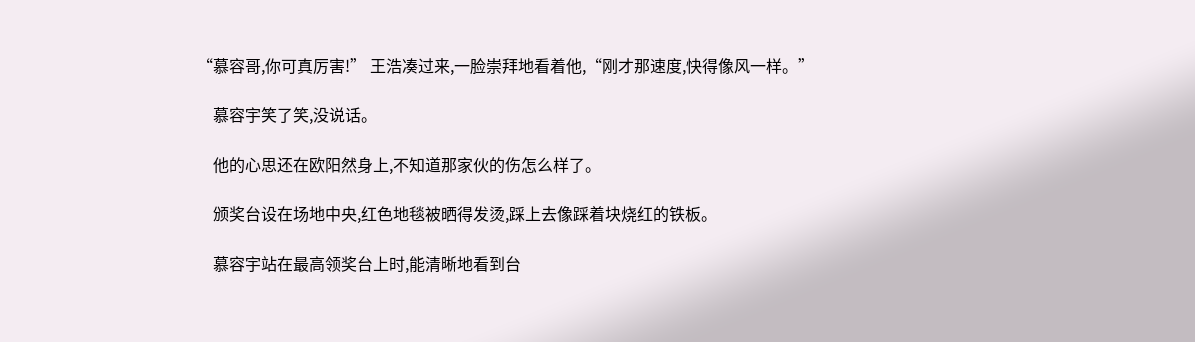“慕容哥,你可真厉害!” 王浩凑过来,一脸崇拜地看着他,“刚才那速度,快得像风一样。”

    慕容宇笑了笑,没说话。

    他的心思还在欧阳然身上,不知道那家伙的伤怎么样了。

    颁奖台设在场地中央,红色地毯被晒得发烫,踩上去像踩着块烧红的铁板。

    慕容宇站在最高领奖台上时,能清晰地看到台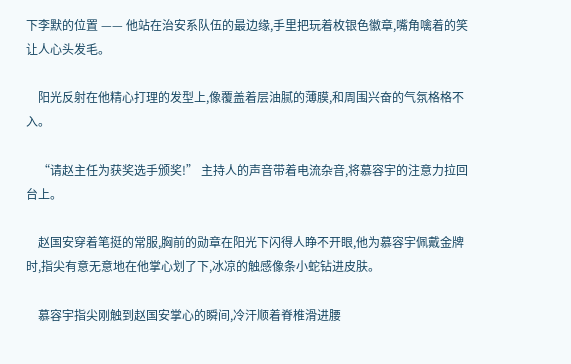下李默的位置 —— 他站在治安系队伍的最边缘,手里把玩着枚银色徽章,嘴角噙着的笑让人心头发毛。

    阳光反射在他精心打理的发型上,像覆盖着层油腻的薄膜,和周围兴奋的气氛格格不入。

    “请赵主任为获奖选手颁奖!” 主持人的声音带着电流杂音,将慕容宇的注意力拉回台上。

    赵国安穿着笔挺的常服,胸前的勋章在阳光下闪得人睁不开眼,他为慕容宇佩戴金牌时,指尖有意无意地在他掌心划了下,冰凉的触感像条小蛇钻进皮肤。

    慕容宇指尖刚触到赵国安掌心的瞬间,冷汗顺着脊椎滑进腰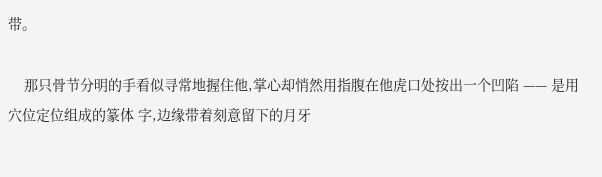带。

    那只骨节分明的手看似寻常地握住他,掌心却悄然用指腹在他虎口处按出一个凹陷 —— 是用穴位定位组成的篆体 字,边缘带着刻意留下的月牙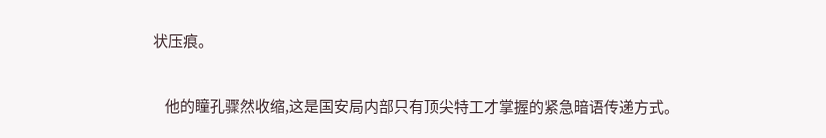状压痕。

    他的瞳孔骤然收缩,这是国安局内部只有顶尖特工才掌握的紧急暗语传递方式。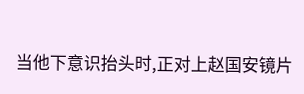当他下意识抬头时,正对上赵国安镜片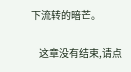下流转的暗芒。

    这章没有结束,请点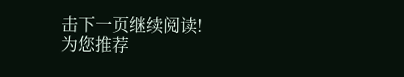击下一页继续阅读!
为您推荐